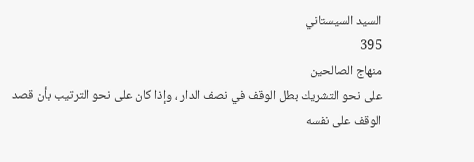السيد السيستاني
395
منهاج الصالحين
على نحو التشريك بطل الوقف في نصف الدار ، وإذا كان على نحو الترتيب بأن قصد الوقف على نفسه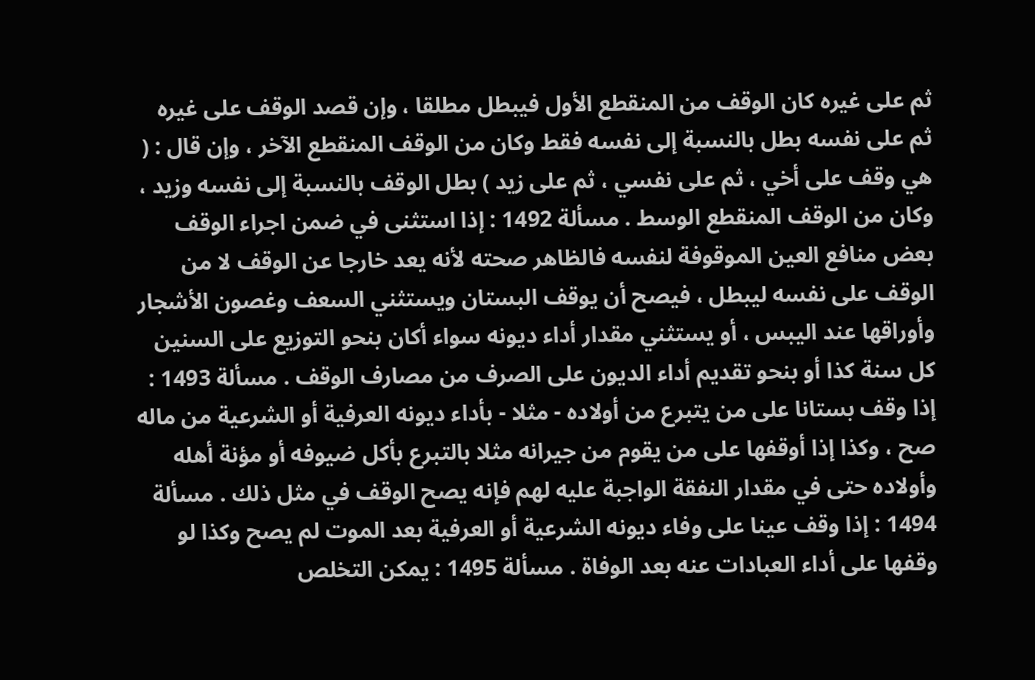ثم على غيره كان الوقف من المنقطع الأول فيبطل مطلقا ، وإن قصد الوقف على غيره ثم على نفسه بطل بالنسبة إلى نفسه فقط وكان من الوقف المنقطع الآخر ، وإن قال : ( هي وقف على أخي ، ثم على نفسي ، ثم على زيد ) بطل الوقف بالنسبة إلى نفسه وزيد ، وكان من الوقف المنقطع الوسط . مسألة 1492 : إذا استثنى في ضمن اجراء الوقف بعض منافع العين الموقوفة لنفسه فالظاهر صحته لأنه يعد خارجا عن الوقف لا من الوقف على نفسه ليبطل ، فيصح أن يوقف البستان ويستثني السعف وغصون الأشجار وأوراقها عند اليبس ، أو يستثني مقدار أداء ديونه سواء أكان بنحو التوزيع على السنين كل سنة كذا أو بنحو تقديم أداء الديون على الصرف من مصارف الوقف . مسألة 1493 : إذا وقف بستانا على من يتبرع من أولاده - مثلا - بأداء ديونه العرفية أو الشرعية من ماله صح ، وكذا إذا أوقفها على من يقوم من جيرانه مثلا بالتبرع بأكل ضيوفه أو مؤنة أهله وأولاده حتى في مقدار النفقة الواجبة عليه لهم فإنه يصح الوقف في مثل ذلك . مسألة 1494 : إذا وقف عينا على وفاء ديونه الشرعية أو العرفية بعد الموت لم يصح وكذا لو وقفها على أداء العبادات عنه بعد الوفاة . مسألة 1495 : يمكن التخلص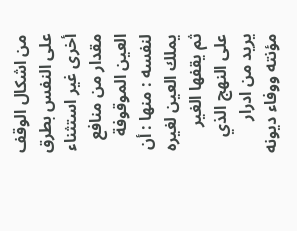من اشكال الوقف على النفس بطرق أخرى غير استثناء مقدار من منافع العين الموقوفة لنفسه : منها : أن يملك العين لغيره ثم يقفها الغير على النهج الذي يريد من ادرار مؤنته ووفاء ديونه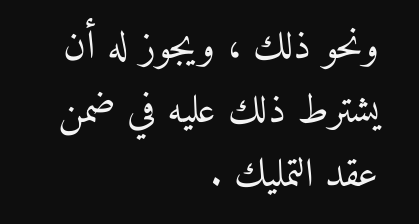ونحو ذلك ، ويجوز له أن يشترط ذلك عليه في ضمن عقد التمليك .